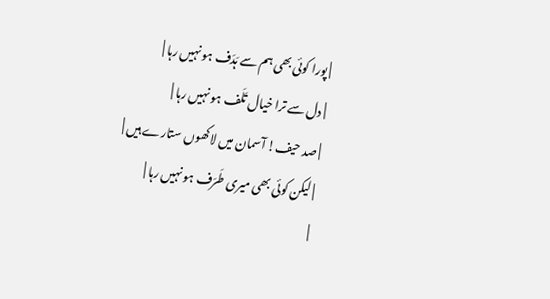| پورا کوئی بھی ہم سے ہَدَف ہو نہیں رہا |
| دل سے ترا خیال تَلَف ہو نہیں رہا |
| صد حیف! آسمان میں لاکھوں ستارے ہیں |
| لیکن کوئی بھی میری طَرَف ہو نہیں رہا |
|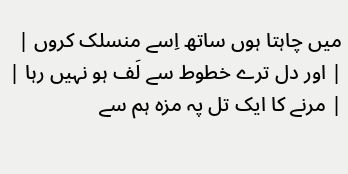میں چاہتا ہوں ساتھ اِسے منسلک کروں |
| اور دل ترے خطوط سے لَف ہو نہیں رہا |
| مرنے کا ایک تل پہ مزہ ہم سے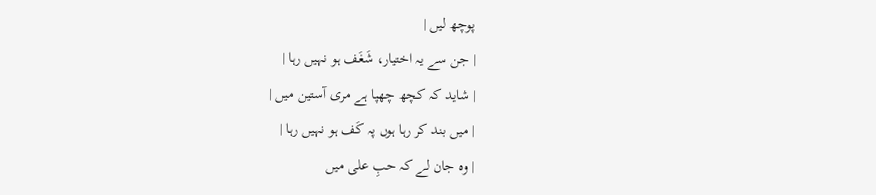پوچھ لیں |
| جن سے یہ اختیار، شَغَف ہو نہیں رہا |
| شاید کہ کچھ چھپا ہے مری آستین میں |
| میں بند کر رہا ہوں پہ کَف ہو نہیں رہا |
| وہ جان لے کہ حبِ علی میں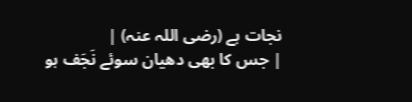نجات ہے (رضی اللہ عنہ) |
| جس کا بھی دھیان سوئے نَجَف ہو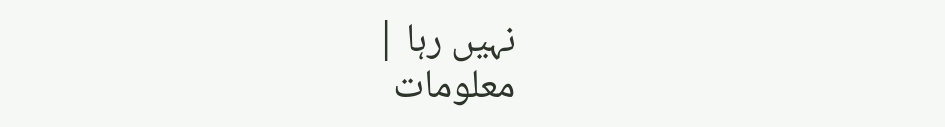نہیں رہا |
معلومات